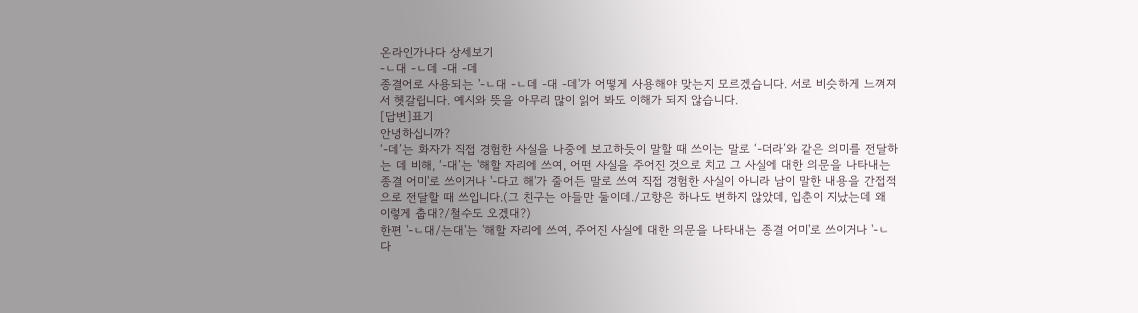온라인가나다 상세보기
-ㄴ대 -ㄴ데 -대 -데
종결어로 사용되는 '-ㄴ대 -ㄴ데 -대 -데'가 어떻게 사용해야 맞는지 모르겠습니다. 서로 비슷하게 느껴져서 헷갈립니다. 예시와 뜻을 아무리 많이 읽어 봐도 이해가 되지 않습니다.
[답변]표기
안녕하십니까?
‘-데’는 화자가 직접 경험한 사실을 나중에 보고하듯이 말할 때 쓰이는 말로 ‘-더라’와 같은 의미를 전달하는 데 비해, ‘-대’는 '해할 자리에 쓰여, 어떤 사실을 주어진 것으로 치고 그 사실에 대한 의문을 나타내는 종결 어미'로 쓰이거나 '-다고 해'가 줄어든 말로 쓰여 직접 경험한 사실이 아니라 남이 말한 내용을 간접적으로 전달할 때 쓰입니다.(그 친구는 아들만 둘이데./고향은 하나도 변하지 않았데, 입춘이 지났는데 왜 이렇게 춥대?/철수도 오겠대?)
한편 '-ㄴ대/는대'는 '해할 자리에 쓰여, 주어진 사실에 대한 의문을 나타내는 종결 어미'로 쓰이거나 '-ㄴ다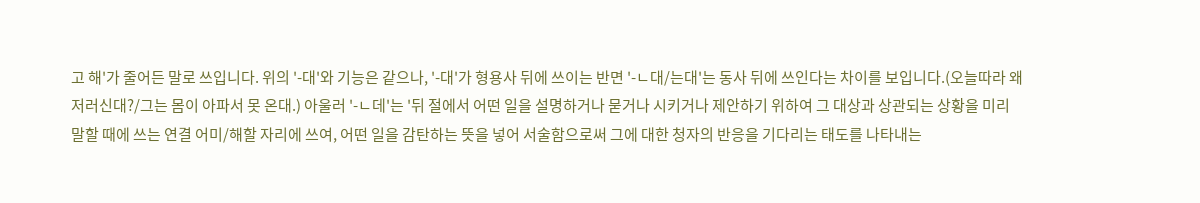고 해'가 줄어든 말로 쓰입니다. 위의 '-대'와 기능은 같으나, '-대'가 형용사 뒤에 쓰이는 반면 '-ㄴ대/는대'는 동사 뒤에 쓰인다는 차이를 보입니다.(오늘따라 왜 저러신대?/그는 몸이 아파서 못 온대.) 아울러 '-ㄴ데'는 '뒤 절에서 어떤 일을 설명하거나 묻거나 시키거나 제안하기 위하여 그 대상과 상관되는 상황을 미리 말할 때에 쓰는 연결 어미/해할 자리에 쓰여, 어떤 일을 감탄하는 뜻을 넣어 서술함으로써 그에 대한 청자의 반응을 기다리는 태도를 나타내는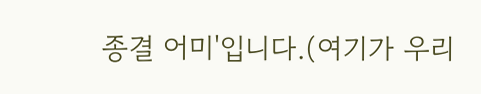종결 어미'입니다.(여기가 우리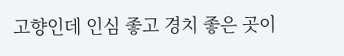고향인데 인심 좋고 경치 좋은 곳이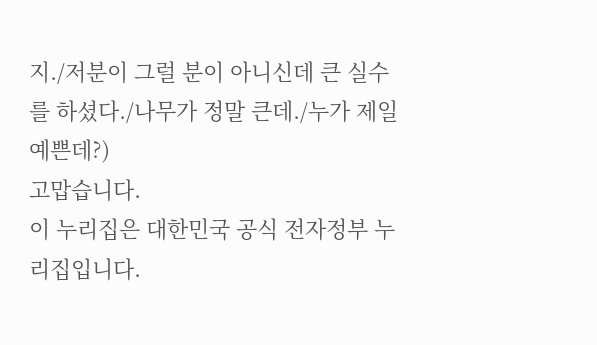지./저분이 그럴 분이 아니신데 큰 실수를 하셨다./나무가 정말 큰데./누가 제일 예쁜데?)
고맙습니다.
이 누리집은 대한민국 공식 전자정부 누리집입니다.